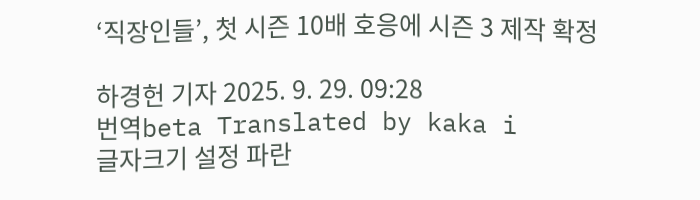‘직장인들’, 첫 시즌 10배 호응에 시즌 3 제작 확정

하경헌 기자 2025. 9. 29. 09:28
번역beta Translated by kaka i
글자크기 설정 파란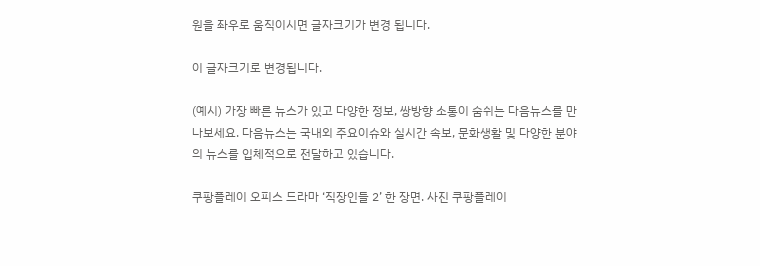원을 좌우로 움직이시면 글자크기가 변경 됩니다.

이 글자크기로 변경됩니다.

(예시) 가장 빠른 뉴스가 있고 다양한 정보, 쌍방향 소통이 숨쉬는 다음뉴스를 만나보세요. 다음뉴스는 국내외 주요이슈와 실시간 속보, 문화생활 및 다양한 분야의 뉴스를 입체적으로 전달하고 있습니다.

쿠팡플레이 오피스 드라마 ‘직장인들 2’ 한 장면. 사진 쿠팡플레이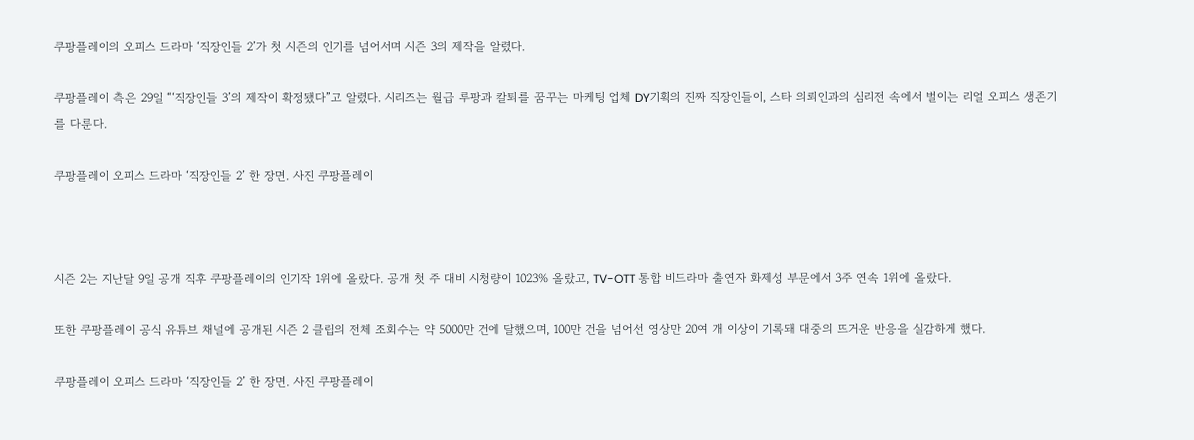쿠팡플레이의 오피스 드라마 ‘직장인들 2’가 첫 시즌의 인기를 넘어서며 시즌 3의 제작을 알렸다.

쿠팡플레이 측은 29일 “‘직장인들 3’의 제작이 확정됐다”고 알렸다. 시리즈는 월급 루팡과 칼퇴를 꿈꾸는 마케팅 업체 DY기획의 진짜 직장인들이, 스타 의뢰인과의 심리전 속에서 벌이는 리얼 오피스 생존기를 다룬다.

쿠팡플레이 오피스 드라마 ‘직장인들 2’ 한 장면. 사진 쿠팡플레이



시즌 2는 지난달 9일 공개 직후 쿠팡플레이의 인기작 1위에 올랐다. 공개 첫 주 대비 시청량이 1023% 올랐고, TV-OTT 통합 비드라마 출연자 화제성 부문에서 3주 연속 1위에 올랐다.

또한 쿠팡플레이 공식 유튜브 채널에 공개된 시즌 2 클립의 전체 조회수는 약 5000만 건에 달했으며, 100만 건을 넘어선 영상만 20여 개 이상이 기록돼 대중의 뜨거운 반응을 실감하게 했다.

쿠팡플레이 오피스 드라마 ‘직장인들 2’ 한 장면. 사진 쿠팡플레이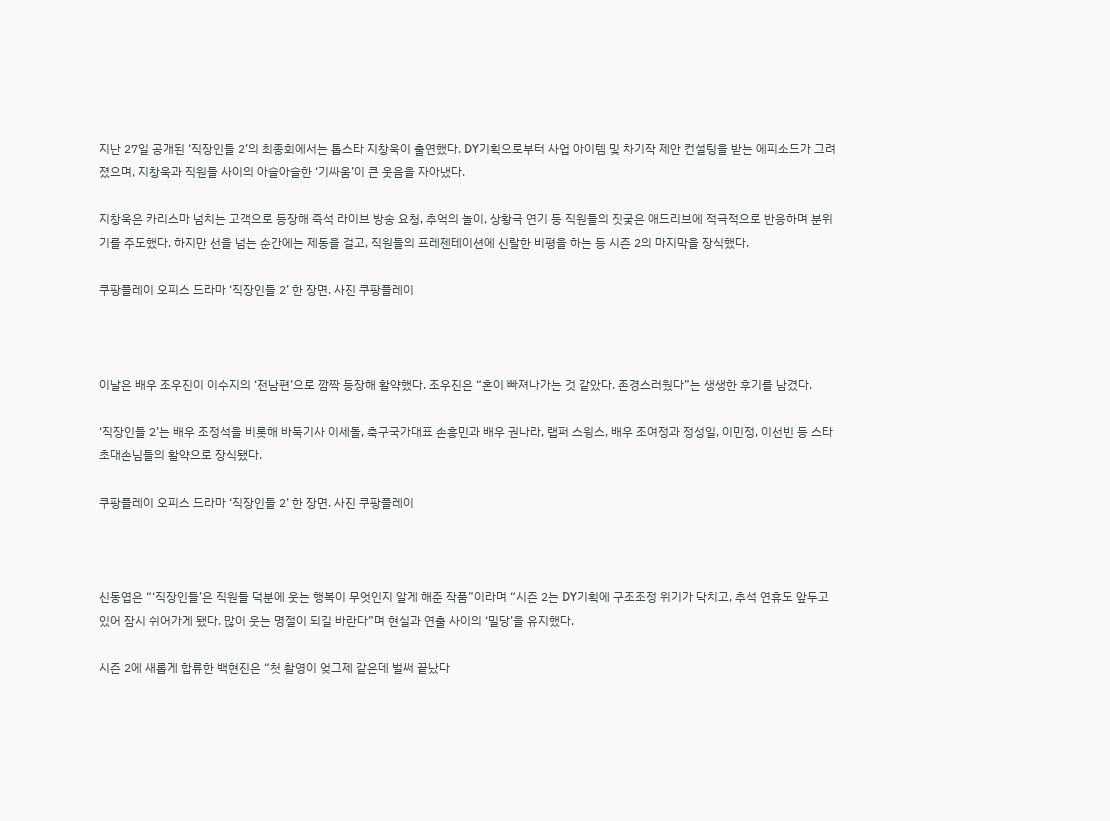지난 27일 공개된 ‘직장인들 2’의 최종회에서는 톱스타 지창욱이 출연했다. DY기획으로부터 사업 아이템 및 차기작 제안 컨설팅을 받는 에피소드가 그려졌으며, 지창욱과 직원들 사이의 아슬아슬한 ‘기싸움’이 큰 웃음을 자아냈다.

지창욱은 카리스마 넘치는 고객으로 등장해 즉석 라이브 방송 요청, 추억의 놀이, 상황극 연기 등 직원들의 짓궂은 애드리브에 적극적으로 반응하며 분위기를 주도했다. 하지만 선을 넘는 순간에는 제동을 걸고, 직원들의 프레젠테이션에 신랄한 비평을 하는 등 시즌 2의 마지막을 장식했다.

쿠팡플레이 오피스 드라마 ‘직장인들 2’ 한 장면. 사진 쿠팡플레이



이날은 배우 조우진이 이수지의 ‘전남편’으로 깜짝 등장해 활약했다. 조우진은 “혼이 빠져나가는 것 같았다. 존경스러웠다”는 생생한 후기를 남겼다.

‘직장인들 2’는 배우 조정석을 비롯해 바둑기사 이세돌, 축구국가대표 손흥민과 배우 권나라, 랩퍼 스윙스, 배우 조여정과 정성일, 이민정, 이선빈 등 스타 초대손님들의 활약으로 장식됐다.

쿠팡플레이 오피스 드라마 ‘직장인들 2’ 한 장면. 사진 쿠팡플레이



신동엽은 “‘직장인들’은 직원들 덕분에 웃는 행복이 무엇인지 알게 해준 작품”이라며 “시즌 2는 DY기획에 구조조정 위기가 닥치고, 추석 연휴도 앞두고 있어 잠시 쉬어가게 됐다. 많이 웃는 명절이 되길 바란다”며 현실과 연출 사이의 ‘밀당’을 유지했다.

시즌 2에 새롭게 합류한 백현진은 “첫 촬영이 엊그제 같은데 벌써 끝났다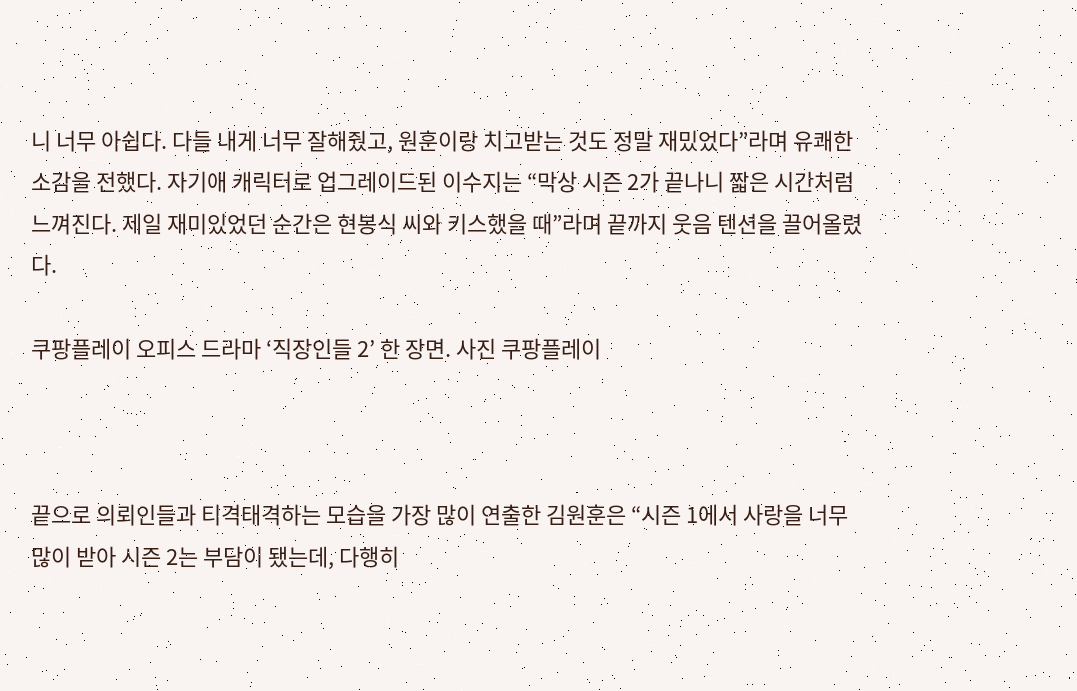니 너무 아쉽다. 다들 내게 너무 잘해줬고, 원훈이랑 치고받는 것도 정말 재밌었다”라며 유쾌한 소감을 전했다. 자기애 캐릭터로 업그레이드된 이수지는 “막상 시즌 2가 끝나니 짧은 시간처럼 느껴진다. 제일 재미있었던 순간은 현봉식 씨와 키스했을 때”라며 끝까지 웃음 텐션을 끌어올렸다.

쿠팡플레이 오피스 드라마 ‘직장인들 2’ 한 장면. 사진 쿠팡플레이



끝으로 의뢰인들과 티격태격하는 모습을 가장 많이 연출한 김원훈은 “시즌 1에서 사랑을 너무 많이 받아 시즌 2는 부담이 됐는데, 다행히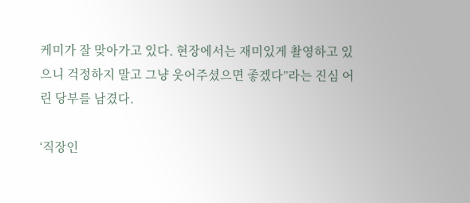케미가 잘 맞아가고 있다. 현장에서는 재미있게 촬영하고 있으니 걱정하지 말고 그냥 웃어주셨으면 좋겠다”라는 진심 어린 당부를 남겼다.

‘직장인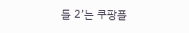들 2’는 쿠팡플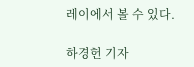레이에서 볼 수 있다.

하경헌 기자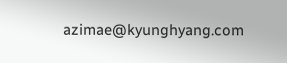azimae@kyunghyang.com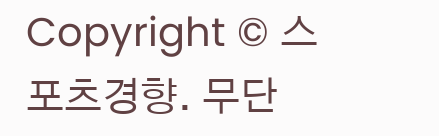Copyright © 스포츠경향. 무단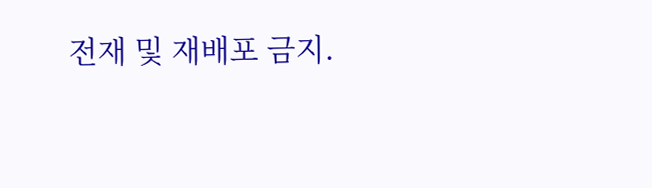전재 및 재배포 금지.